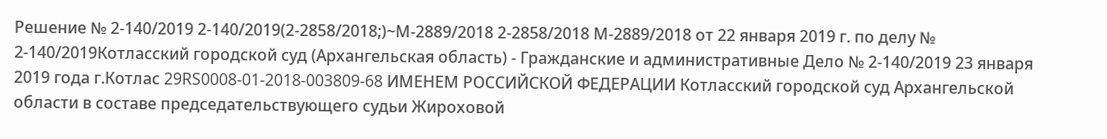Решение № 2-140/2019 2-140/2019(2-2858/2018;)~М-2889/2018 2-2858/2018 М-2889/2018 от 22 января 2019 г. по делу № 2-140/2019Котласский городской суд (Архангельская область) - Гражданские и административные Дело № 2-140/2019 23 января 2019 года г.Котлас 29RS0008-01-2018-003809-68 ИМЕНЕМ РОССИЙСКОЙ ФЕДЕРАЦИИ Котласский городской суд Архангельской области в составе председательствующего судьи Жироховой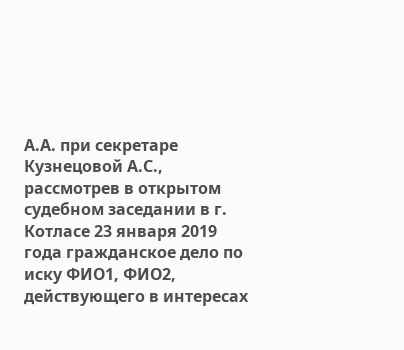А.А. при секретаре Кузнецовой А.С., рассмотрев в открытом судебном заседании в г. Котласе 23 января 2019 года гражданское дело по иску ФИО1, ФИО2, действующего в интересах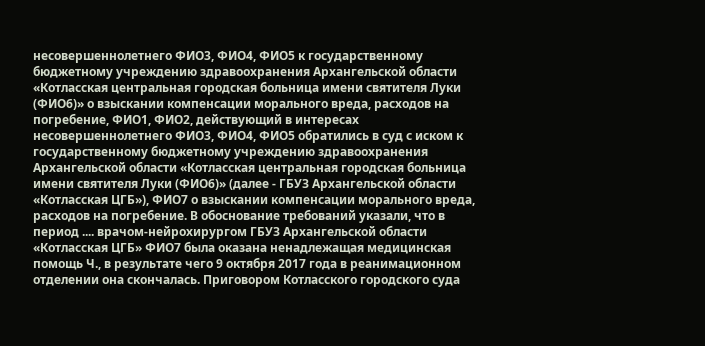несовершеннолетнего ФИО3, ФИО4, ФИО5 к государственному бюджетному учреждению здравоохранения Архангельской области «Котласская центральная городская больница имени святителя Луки (ФИО6)» о взыскании компенсации морального вреда, расходов на погребение, ФИО1, ФИО2, действующий в интересах несовершеннолетнего ФИО3, ФИО4, ФИО5 обратились в суд с иском к государственному бюджетному учреждению здравоохранения Архангельской области «Котласская центральная городская больница имени святителя Луки (ФИО6)» (далее - ГБУЗ Архангельской области «Котласская ЦГБ»), ФИО7 о взыскании компенсации морального вреда, расходов на погребение. В обоснование требований указали, что в период .... врачом-нейрохирургом ГБУЗ Архангельской области «Котласская ЦГБ» ФИО7 была оказана ненадлежащая медицинская помощь Ч., в результате чего 9 октября 2017 года в реанимационном отделении она скончалась. Приговором Котласского городского суда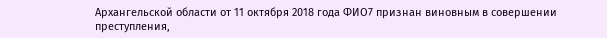Архангельской области от 11 октября 2018 года ФИО7 признан виновным в совершении преступления,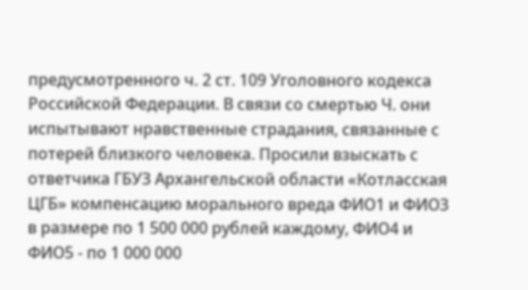предусмотренного ч. 2 ст. 109 Уголовного кодекса Российской Федерации. В связи со смертью Ч. они испытывают нравственные страдания, связанные с потерей близкого человека. Просили взыскать с ответчика ГБУЗ Архангельской области «Котласская ЦГБ» компенсацию морального вреда ФИО1 и ФИО3 в размере по 1 500 000 рублей каждому, ФИО4 и ФИО5 - по 1 000 000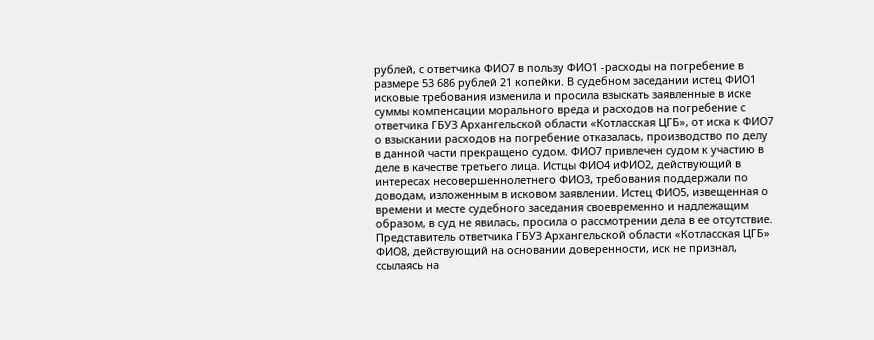рублей, с ответчика ФИО7 в пользу ФИО1 -расходы на погребение в размере 53 686 рублей 21 копейки. В судебном заседании истец ФИО1 исковые требования изменила и просила взыскать заявленные в иске суммы компенсации морального вреда и расходов на погребение с ответчика ГБУЗ Архангельской области «Котласская ЦГБ», от иска к ФИО7 о взыскании расходов на погребение отказалась, производство по делу в данной части прекращено судом. ФИО7 привлечен судом к участию в деле в качестве третьего лица. Истцы ФИО4 иФИО2, действующий в интересах несовершеннолетнего ФИО3, требования поддержали по доводам, изложенным в исковом заявлении. Истец ФИО5, извещенная о времени и месте судебного заседания своевременно и надлежащим образом, в суд не явилась, просила о рассмотрении дела в ее отсутствие. Представитель ответчика ГБУЗ Архангельской области «Котласская ЦГБ» ФИО8, действующий на основании доверенности, иск не признал, ссылаясь на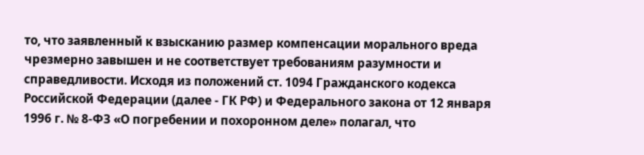то, что заявленный к взысканию размер компенсации морального вреда чрезмерно завышен и не соответствует требованиям разумности и справедливости. Исходя из положений ст. 1094 Гражданского кодекса Российской Федерации (далее - ГК РФ) и Федерального закона от 12 января 1996 г. № 8-ФЗ «О погребении и похоронном деле» полагал, что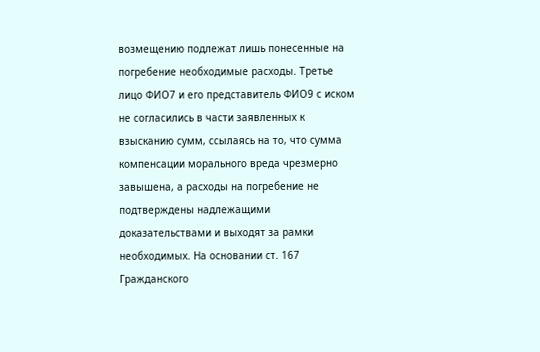возмещению подлежат лишь понесенные на погребение необходимые расходы. Третье лицо ФИО7 и его представитель ФИО9 с иском не согласились в части заявленных к взысканию сумм, ссылаясь на то, что сумма компенсации морального вреда чрезмерно завышена, а расходы на погребение не подтверждены надлежащими доказательствами и выходят за рамки необходимых. На основании ст. 167 Гражданского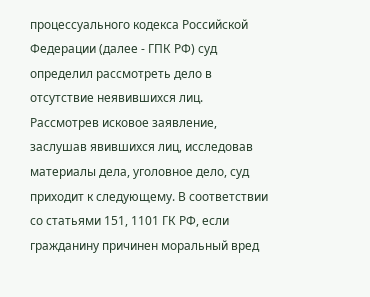процессуального кодекса Российской Федерации (далее - ГПК РФ) суд определил рассмотреть дело в отсутствие неявившихся лиц. Рассмотрев исковое заявление, заслушав явившихся лиц, исследовав материалы дела, уголовное дело, суд приходит к следующему. В соответствии со статьями 151, 1101 ГК РФ, если гражданину причинен моральный вред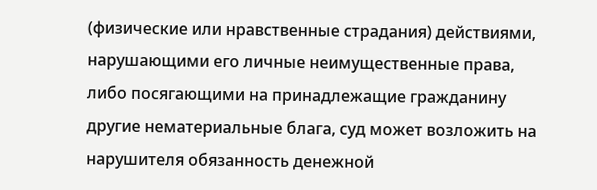(физические или нравственные страдания) действиями, нарушающими его личные неимущественные права, либо посягающими на принадлежащие гражданину другие нематериальные блага, суд может возложить на нарушителя обязанность денежной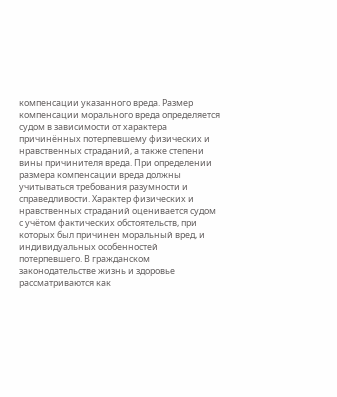компенсации указанного вреда. Размер компенсации морального вреда определяется судом в зависимости от характера причинённых потерпевшему физических и нравственных страданий, а также степени вины причинителя вреда. При определении размера компенсации вреда должны учитываться требования разумности и справедливости. Характер физических и нравственных страданий оценивается судом с учётом фактических обстоятельств, при которых был причинен моральный вред, и индивидуальных особенностей потерпевшего. В гражданском законодательстве жизнь и здоровье рассматриваются как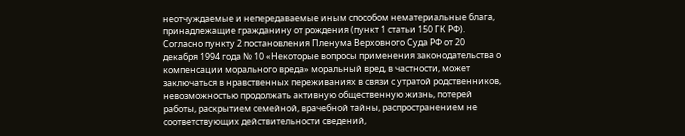неотчуждаемые и непередаваемые иным способом нематериальные блага, принадлежащие гражданину от рождения (пункт 1 статьи 150 ГК РФ). Согласно пункту 2 постановления Пленума Верховного Суда РФ от 20 декабря 1994 года № 10 «Некоторые вопросы применения законодательства о компенсации морального вреда» моральный вред, в частности, может заключаться в нравственных переживаниях в связи с утратой родственников, невозможностью продолжать активную общественную жизнь, потерей работы, раскрытием семейной, врачебной тайны, распространением не соответствующих действительности сведений,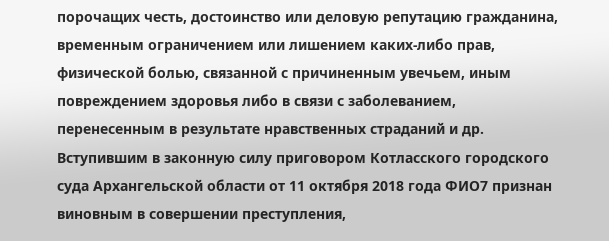порочащих честь, достоинство или деловую репутацию гражданина, временным ограничением или лишением каких-либо прав, физической болью, связанной с причиненным увечьем, иным повреждением здоровья либо в связи с заболеванием, перенесенным в результате нравственных страданий и др. Вступившим в законную силу приговором Котласского городского суда Архангельской области от 11 октября 2018 года ФИО7 признан виновным в совершении преступления,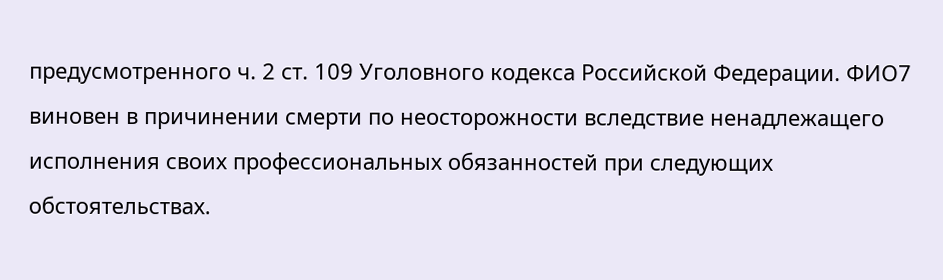предусмотренного ч. 2 ст. 109 Уголовного кодекса Российской Федерации. ФИО7 виновен в причинении смерти по неосторожности вследствие ненадлежащего исполнения своих профессиональных обязанностей при следующих обстоятельствах.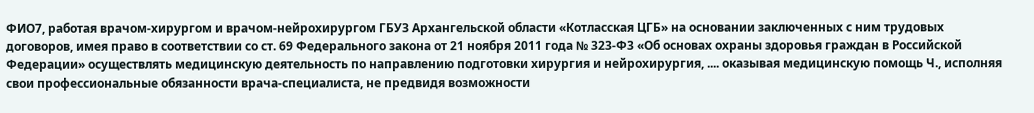ФИО7, работая врачом-хирургом и врачом-нейрохирургом ГБУЗ Архангельской области «Котласская ЦГБ» на основании заключенных с ним трудовых договоров, имея право в соответствии со ст. 69 Федерального закона от 21 ноября 2011 года № 323-Ф3 «Об основах охраны здоровья граждан в Российской Федерации» осуществлять медицинскую деятельность по направлению подготовки хирургия и нейрохирургия, .... оказывая медицинскую помощь Ч., исполняя свои профессиональные обязанности врача-специалиста, не предвидя возможности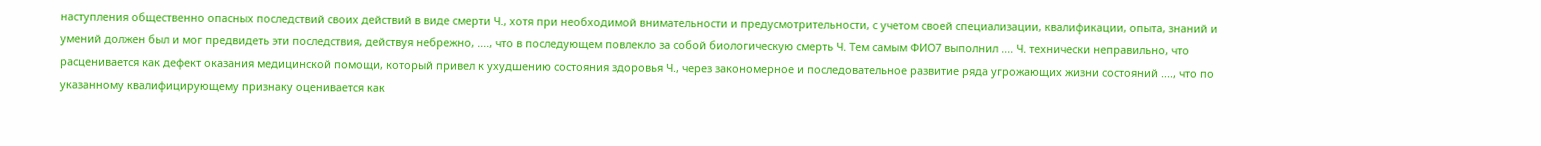наступления общественно опасных последствий своих действий в виде смерти Ч., хотя при необходимой внимательности и предусмотрительности, с учетом своей специализации, квалификации, опыта, знаний и умений должен был и мог предвидеть эти последствия, действуя небрежно, ...., что в последующем повлекло за собой биологическую смерть Ч. Тем самым ФИО7 выполнил .... Ч. технически неправильно, что расценивается как дефект оказания медицинской помощи, который привел к ухудшению состояния здоровья Ч., через закономерное и последовательное развитие ряда угрожающих жизни состояний ...., что по указанному квалифицирующему признаку оценивается как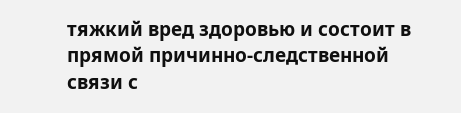тяжкий вред здоровью и состоит в прямой причинно-следственной связи с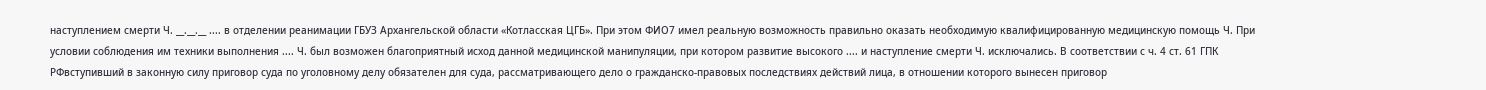наступлением смерти Ч. __.__.__ .... в отделении реанимации ГБУЗ Архангельской области «Котласская ЦГБ». При этом ФИО7 имел реальную возможность правильно оказать необходимую квалифицированную медицинскую помощь Ч. При условии соблюдения им техники выполнения .... Ч. был возможен благоприятный исход данной медицинской манипуляции, при котором развитие высокого .... и наступление смерти Ч. исключались. В соответствии с ч. 4 ст. 61 ГПК РФвступивший в законную силу приговор суда по уголовному делу обязателен для суда, рассматривающего дело о гражданско-правовых последствиях действий лица, в отношении которого вынесен приговор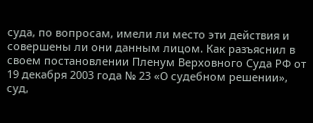суда, по вопросам, имели ли место эти действия и совершены ли они данным лицом. Как разъяснил в своем постановлении Пленум Верховного Суда РФ от 19 декабря 2003 года № 23 «О судебном решении», суд,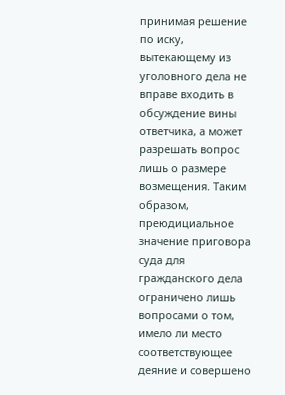принимая решение по иску, вытекающему из уголовного дела не вправе входить в обсуждение вины ответчика, а может разрешать вопрос лишь о размере возмещения. Таким образом, преюдициальное значение приговора суда для гражданского дела ограничено лишь вопросами о том, имело ли место соответствующее деяние и совершено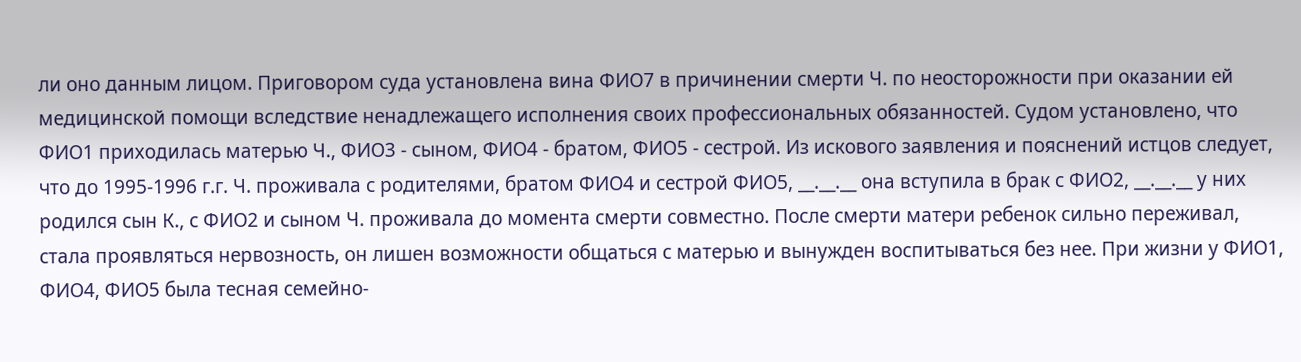ли оно данным лицом. Приговором суда установлена вина ФИО7 в причинении смерти Ч. по неосторожности при оказании ей медицинской помощи вследствие ненадлежащего исполнения своих профессиональных обязанностей. Судом установлено, что ФИО1 приходилась матерью Ч., ФИО3 - сыном, ФИО4 - братом, ФИО5 - сестрой. Из искового заявления и пояснений истцов следует, что до 1995-1996 г.г. Ч. проживала с родителями, братом ФИО4 и сестрой ФИО5, __.__.__ она вступила в брак с ФИО2, __.__.__ у них родился сын К., с ФИО2 и сыном Ч. проживала до момента смерти совместно. После смерти матери ребенок сильно переживал, стала проявляться нервозность, он лишен возможности общаться с матерью и вынужден воспитываться без нее. При жизни у ФИО1, ФИО4, ФИО5 была тесная семейно-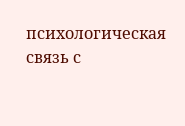психологическая связь с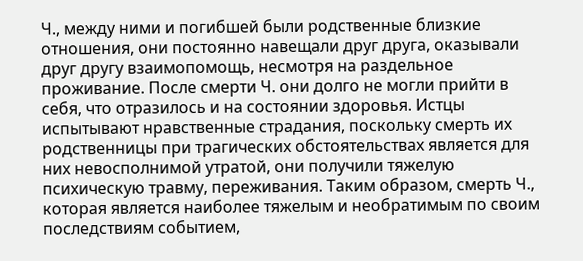Ч., между ними и погибшей были родственные близкие отношения, они постоянно навещали друг друга, оказывали друг другу взаимопомощь, несмотря на раздельное проживание. После смерти Ч. они долго не могли прийти в себя, что отразилось и на состоянии здоровья. Истцы испытывают нравственные страдания, поскольку смерть их родственницы при трагических обстоятельствах является для них невосполнимой утратой, они получили тяжелую психическую травму, переживания. Таким образом, смерть Ч., которая является наиболее тяжелым и необратимым по своим последствиям событием,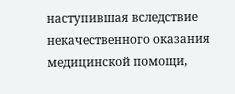наступившая вследствие некачественного оказания медицинской помощи,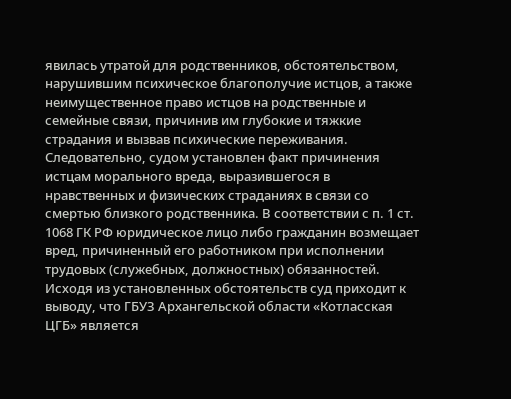явилась утратой для родственников, обстоятельством, нарушившим психическое благополучие истцов, а также неимущественное право истцов на родственные и семейные связи, причинив им глубокие и тяжкие страдания и вызвав психические переживания. Следовательно, судом установлен факт причинения истцам морального вреда, выразившегося в нравственных и физических страданиях в связи со смертью близкого родственника. В соответствии с п. 1 ст. 1068 ГК РФ юридическое лицо либо гражданин возмещает вред, причиненный его работником при исполнении трудовых (служебных, должностных) обязанностей. Исходя из установленных обстоятельств суд приходит к выводу, что ГБУЗ Архангельской области «Котласская ЦГБ» является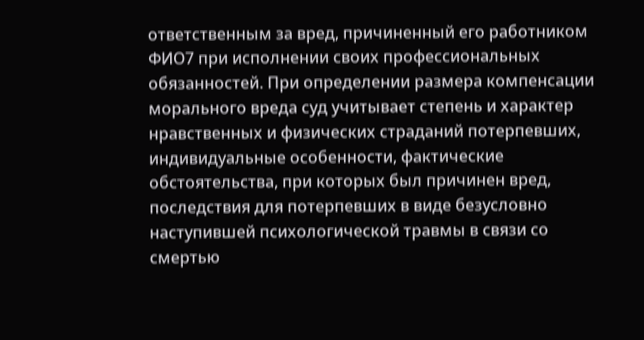ответственным за вред, причиненный его работником ФИО7 при исполнении своих профессиональных обязанностей. При определении размера компенсации морального вреда суд учитывает степень и характер нравственных и физических страданий потерпевших, индивидуальные особенности, фактические обстоятельства, при которых был причинен вред, последствия для потерпевших в виде безусловно наступившей психологической травмы в связи со смертью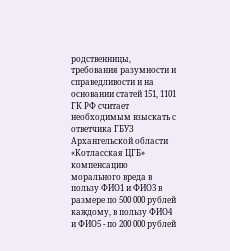родственницы, требования разумности и справедливости и на основании статей 151, 1101 ГК РФ считает необходимым взыскать с ответчика ГБУЗ Архангельской области «Котласская ЦГБ» компенсацию морального вреда в пользу ФИО1 и ФИО3 в размере по 500 000 рублей каждому, в пользу ФИО4 и ФИО5 - по 200 000 рублей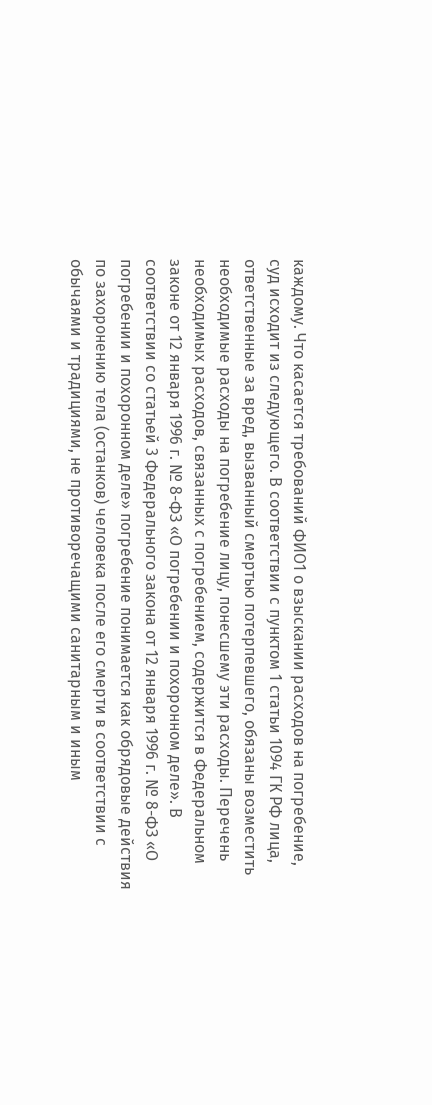каждому. Что касается требований ФИО1 о взыскании расходов на погребение, суд исходит из следующего. В соответствии с пунктом 1 статьи 1094 ГК РФ лица, ответственные за вред, вызванный смертью потерпевшего, обязаны возместить необходимые расходы на погребение лицу, понесшему эти расходы. Перечень необходимых расходов, связанных с погребением, содержится в Федеральном законе от 12 января 1996 г. № 8-ФЗ «О погребении и похоронном деле». В соответствии со статьей 3 Федерального закона от 12 января 1996 г. № 8-ФЗ «О погребении и похоронном деле» погребение понимается как обрядовые действия по захоронению тела (останков) человека после его смерти в соответствии с обычаями и традициями, не противоречащими санитарным и иным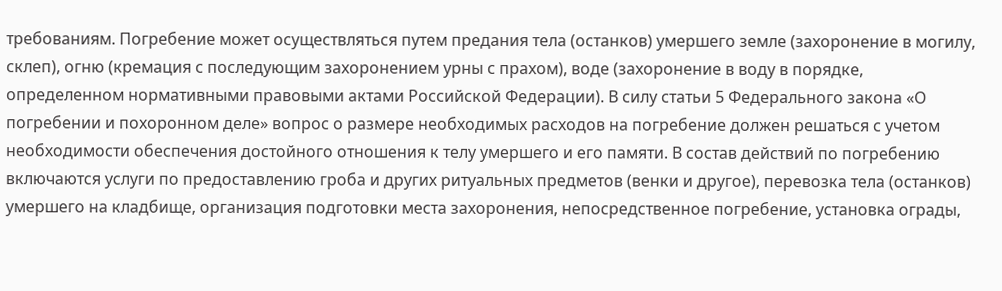требованиям. Погребение может осуществляться путем предания тела (останков) умершего земле (захоронение в могилу, склеп), огню (кремация с последующим захоронением урны с прахом), воде (захоронение в воду в порядке, определенном нормативными правовыми актами Российской Федерации). В силу статьи 5 Федерального закона «О погребении и похоронном деле» вопрос о размере необходимых расходов на погребение должен решаться с учетом необходимости обеспечения достойного отношения к телу умершего и его памяти. В состав действий по погребению включаются услуги по предоставлению гроба и других ритуальных предметов (венки и другое), перевозка тела (останков) умершего на кладбище, организация подготовки места захоронения, непосредственное погребение, установка ограды,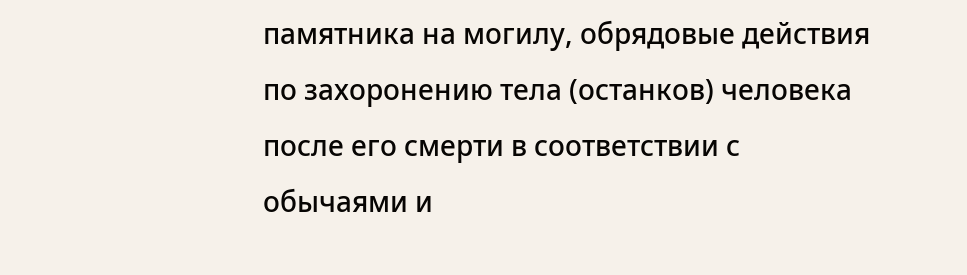памятника на могилу, обрядовые действия по захоронению тела (останков) человека после его смерти в соответствии с обычаями и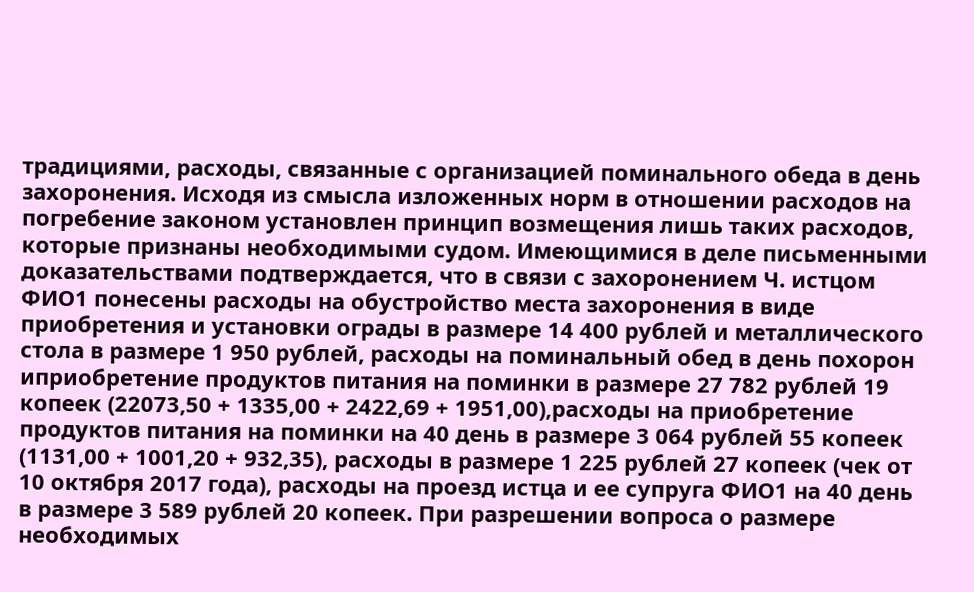традициями, расходы, связанные с организацией поминального обеда в день захоронения. Исходя из смысла изложенных норм в отношении расходов на погребение законом установлен принцип возмещения лишь таких расходов, которые признаны необходимыми судом. Имеющимися в деле письменными доказательствами подтверждается, что в связи с захоронением Ч. истцом ФИО1 понесены расходы на обустройство места захоронения в виде приобретения и установки ограды в размере 14 400 рублей и металлического стола в размере 1 950 рублей, расходы на поминальный обед в день похорон иприобретение продуктов питания на поминки в размере 27 782 рублей 19 копеек (22073,50 + 1335,00 + 2422,69 + 1951,00),расходы на приобретение продуктов питания на поминки на 40 день в размере 3 064 рублей 55 копеек (1131,00 + 1001,20 + 932,35), расходы в размере 1 225 рублей 27 копеек (чек от 10 октября 2017 года), расходы на проезд истца и ее супруга ФИО1 на 40 день в размере 3 589 рублей 20 копеек. При разрешении вопроса о размере необходимых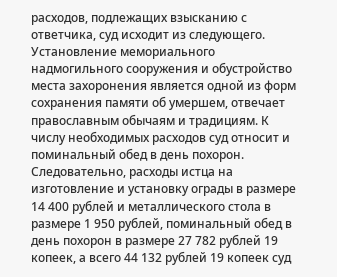расходов, подлежащих взысканию с ответчика, суд исходит из следующего. Установление мемориального надмогильного сооружения и обустройство места захоронения является одной из форм сохранения памяти об умершем, отвечает православным обычаям и традициям. К числу необходимых расходов суд относит и поминальный обед в день похорон. Следовательно, расходы истца на изготовление и установку ограды в размере 14 400 рублей и металлического стола в размере 1 950 рублей, поминальный обед в день похорон в размере 27 782 рублей 19 копеек, а всего 44 132 рублей 19 копеек суд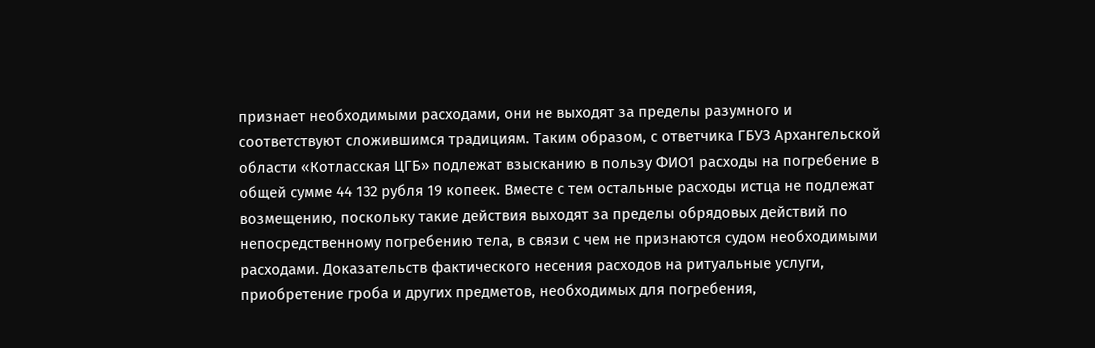признает необходимыми расходами, они не выходят за пределы разумного и соответствуют сложившимся традициям. Таким образом, с ответчика ГБУЗ Архангельской области «Котласская ЦГБ» подлежат взысканию в пользу ФИО1 расходы на погребение в общей сумме 44 132 рубля 19 копеек. Вместе с тем остальные расходы истца не подлежат возмещению, поскольку такие действия выходят за пределы обрядовых действий по непосредственному погребению тела, в связи с чем не признаются судом необходимыми расходами. Доказательств фактического несения расходов на ритуальные услуги, приобретение гроба и других предметов, необходимых для погребения,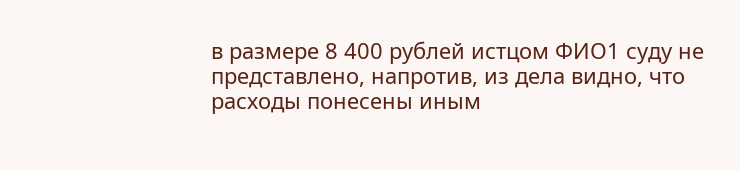в размере 8 400 рублей истцом ФИО1 суду не представлено, напротив, из дела видно, что расходы понесены иным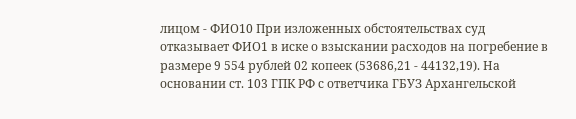лицом - ФИО10 При изложенных обстоятельствах суд отказывает ФИО1 в иске о взыскании расходов на погребение в размере 9 554 рублей 02 копеек (53686,21 - 44132,19). На основании ст. 103 ГПК РФ с ответчика ГБУЗ Архангельской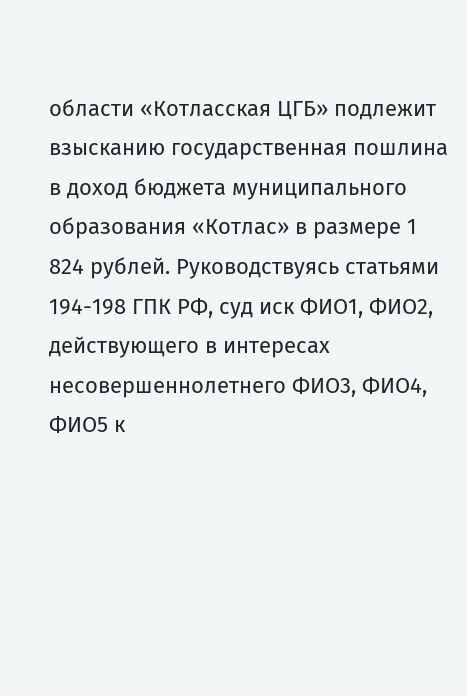области «Котласская ЦГБ» подлежит взысканию государственная пошлина в доход бюджета муниципального образования «Котлас» в размере 1 824 рублей. Руководствуясь статьями 194-198 ГПК РФ, суд иск ФИО1, ФИО2, действующего в интересах несовершеннолетнего ФИО3, ФИО4, ФИО5 к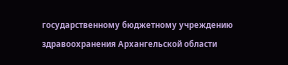государственному бюджетному учреждению здравоохранения Архангельской области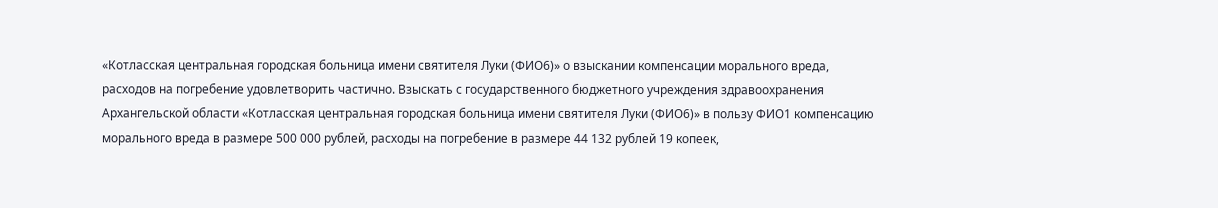«Котласская центральная городская больница имени святителя Луки (ФИО6)» о взыскании компенсации морального вреда, расходов на погребение удовлетворить частично. Взыскать с государственного бюджетного учреждения здравоохранения Архангельской области «Котласская центральная городская больница имени святителя Луки (ФИО6)» в пользу ФИО1 компенсацию морального вреда в размере 500 000 рублей, расходы на погребение в размере 44 132 рублей 19 копеек,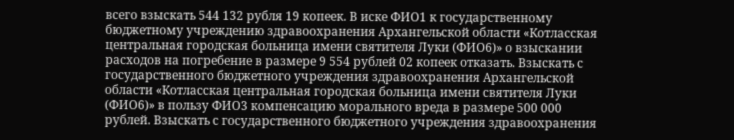всего взыскать 544 132 рубля 19 копеек. В иске ФИО1 к государственному бюджетному учреждению здравоохранения Архангельской области «Котласская центральная городская больница имени святителя Луки (ФИО6)» о взыскании расходов на погребение в размере 9 554 рублей 02 копеек отказать. Взыскать с государственного бюджетного учреждения здравоохранения Архангельской области «Котласская центральная городская больница имени святителя Луки (ФИО6)» в пользу ФИО3 компенсацию морального вреда в размере 500 000 рублей. Взыскать с государственного бюджетного учреждения здравоохранения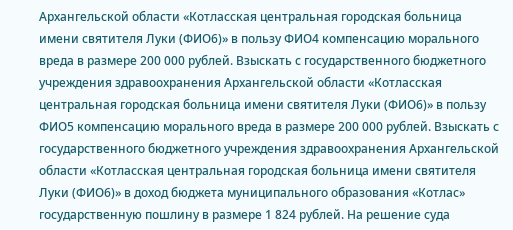Архангельской области «Котласская центральная городская больница имени святителя Луки (ФИО6)» в пользу ФИО4 компенсацию морального вреда в размере 200 000 рублей. Взыскать с государственного бюджетного учреждения здравоохранения Архангельской области «Котласская центральная городская больница имени святителя Луки (ФИО6)» в пользу ФИО5 компенсацию морального вреда в размере 200 000 рублей. Взыскать с государственного бюджетного учреждения здравоохранения Архангельской области «Котласская центральная городская больница имени святителя Луки (ФИО6)» в доход бюджета муниципального образования «Котлас» государственную пошлину в размере 1 824 рублей. На решение суда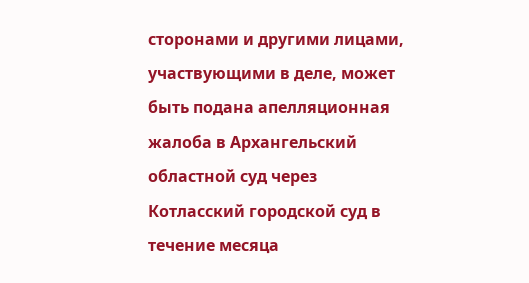сторонами и другими лицами, участвующими в деле, может быть подана апелляционная жалоба в Архангельский областной суд через Котласский городской суд в течение месяца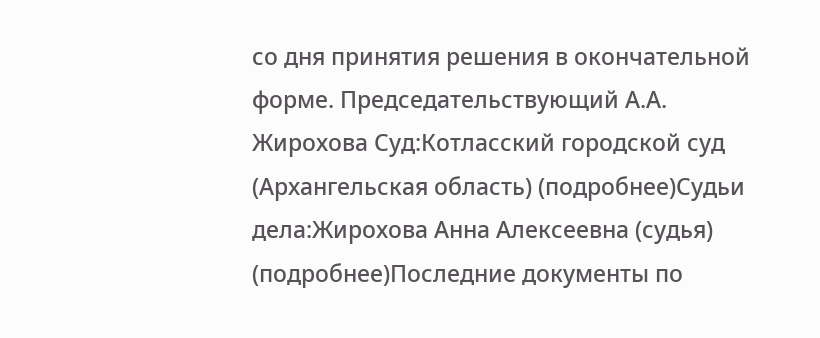со дня принятия решения в окончательной форме. Председательствующий А.А. Жирохова Суд:Котласский городской суд (Архангельская область) (подробнее)Судьи дела:Жирохова Анна Алексеевна (судья) (подробнее)Последние документы по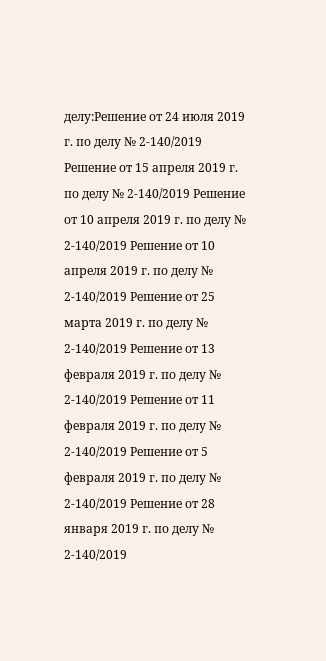делу:Решение от 24 июля 2019 г. по делу № 2-140/2019 Решение от 15 апреля 2019 г. по делу № 2-140/2019 Решение от 10 апреля 2019 г. по делу № 2-140/2019 Решение от 10 апреля 2019 г. по делу № 2-140/2019 Решение от 25 марта 2019 г. по делу № 2-140/2019 Решение от 13 февраля 2019 г. по делу № 2-140/2019 Решение от 11 февраля 2019 г. по делу № 2-140/2019 Решение от 5 февраля 2019 г. по делу № 2-140/2019 Решение от 28 января 2019 г. по делу № 2-140/2019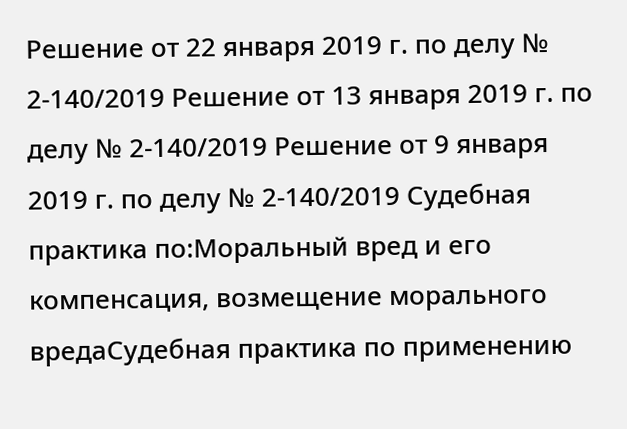Решение от 22 января 2019 г. по делу № 2-140/2019 Решение от 13 января 2019 г. по делу № 2-140/2019 Решение от 9 января 2019 г. по делу № 2-140/2019 Судебная практика по:Моральный вред и его компенсация, возмещение морального вредаСудебная практика по применению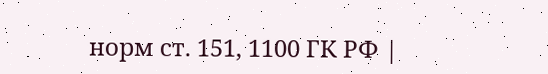норм ст. 151, 1100 ГК РФ |